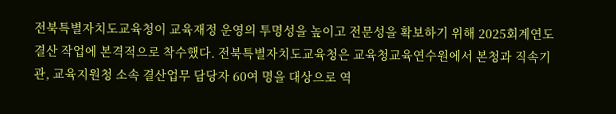전북특별자치도교육청이 교육재정 운영의 투명성을 높이고 전문성을 확보하기 위해 2025회계연도 결산 작업에 본격적으로 착수했다. 전북특별자치도교육청은 교육청교육연수원에서 본청과 직속기관, 교육지원청 소속 결산업무 담당자 60여 명을 대상으로 역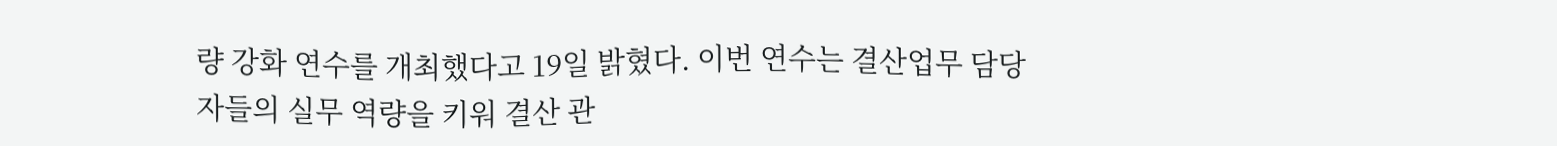량 강화 연수를 개최했다고 19일 밝혔다. 이번 연수는 결산업무 담당자들의 실무 역량을 키워 결산 관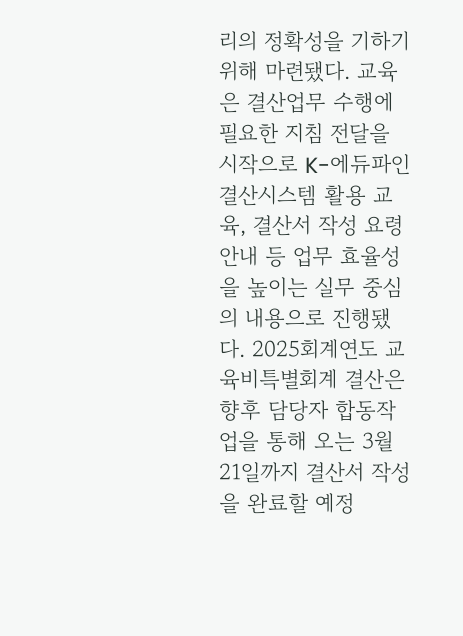리의 정확성을 기하기 위해 마련됐다. 교육은 결산업무 수행에 필요한 지침 전달을 시작으로 K-에듀파인 결산시스템 활용 교육, 결산서 작성 요령 안내 등 업무 효율성을 높이는 실무 중심의 내용으로 진행됐다. 2025회계연도 교육비특별회계 결산은 향후 담당자 합동작업을 통해 오는 3월 21일까지 결산서 작성을 완료할 예정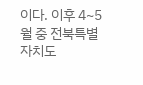이다. 이후 4~5월 중 전북특별자치도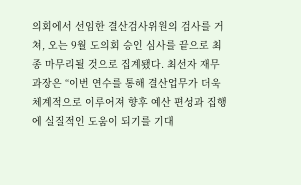의회에서 선임한 결산검사위원의 검사를 거쳐, 오는 9월 도의회 승인 심사를 끝으로 최종 마무리될 것으로 집계됐다. 최선자 재무과장은 “이번 연수를 통해 결산업무가 더욱 체계적으로 이루어져 향후 예산 편성과 집행에 실질적인 도움이 되기를 기대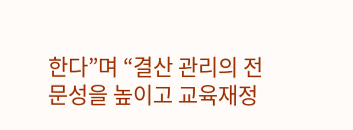한다”며 “결산 관리의 전문성을 높이고 교육재정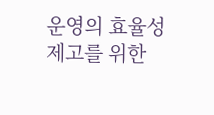운영의 효율성 제고를 위한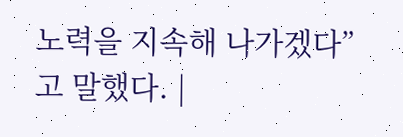노력을 지속해 나가겠다”고 말했다. |